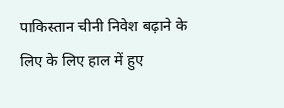पाकिस्तान चीनी निवेश बढ़ाने के लिए के लिए हाल में हुए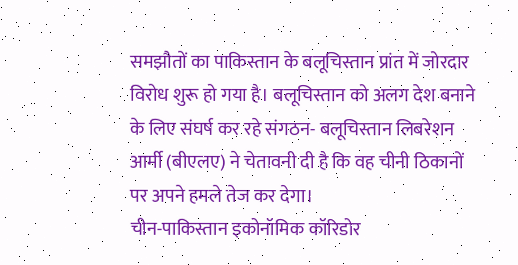समझौतों का पाकिस्तान के बलूचिस्तान प्रांत में जोरदार विरोध शुरू हो गया है। बलूचिस्तान को अलग देश बनाने के लिए संघर्ष कर रहे संगठन- बलूचिस्तान लिबरेशन आर्मी (बीएलए) ने चेतावनी दी है कि वह चीनी ठिकानों पर अपने हमले तेज कर देगा।
चीन-पाकिस्तान इकोनॉमिक कॉरिडोर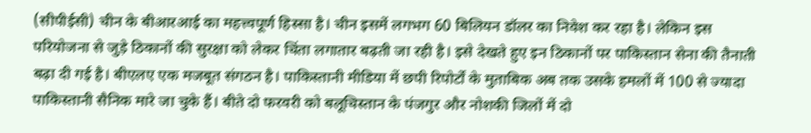(सीपीईसी) चीन के बीआरआई का महत्त्वपूर्ण हिस्सा है। चीन इसमें लगभग 60 बिलियन डॉलर का निवेश कर रहा है। लेकिन इस परियोजना से जुड़े ठिकानों की सुरक्षा को लेकर चिंता लगातार बढ़ती जा रही है। इसे देखते हुए इन ठिकानों पर पाकिस्तान सेना की तैनाती बढ़ा दी गई है। बीएलए एक मजबूत संगठन है। पाकिस्तानी मीडिया में छपी रिपोर्टों के मुताबिक अब तक उसके हमलों में 100 से ज्यादा पाकिस्तानी सैनिक मारे जा चुके हैं। बीते दो फरवरी को बलूचिस्तान के पंजगुर और नोशकी जिलों में दो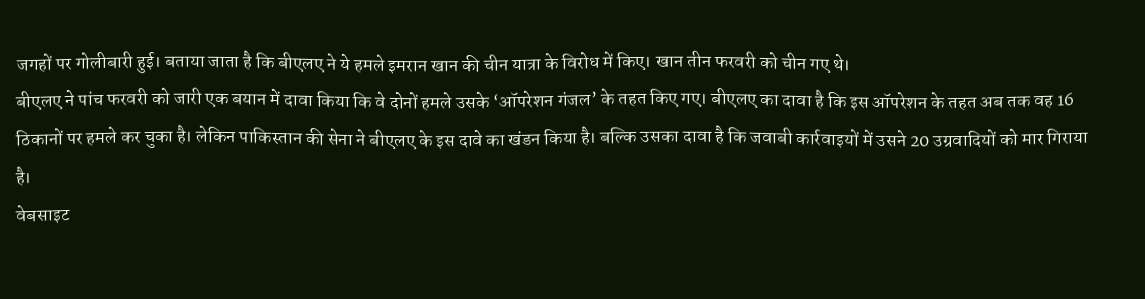जगहों पर गोलीबारी हुई। बताया जाता है कि बीएलए ने ये हमले इमरान खान की चीन यात्रा के विरोध में किए। खान तीन फरवरी को चीन गए थे।
बीएलए ने पांच फरवरी को जारी एक बयान में दावा किया कि वे दोनों हमले उसके ‘ऑपरेशन गंजल’ के तहत किए गए। बीएलए का दावा है कि इस ऑपरेशन के तहत अब तक वह 16 ठिकानों पर हमले कर चुका है। लेकिन पाकिस्तान की सेना ने बीएलए के इस दावे का खंडन किया है। बल्कि उसका दावा है कि जवाबी कार्रवाइयों में उसने 20 उग्रवादियों को मार गिराया है।
वेबसाइट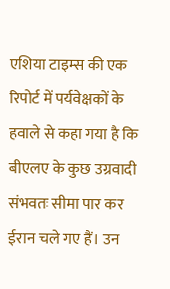एशिया टाइम्स की एक रिपोर्ट में पर्यवेक्षकों के हवाले से कहा गया है कि बीएलए के कुछ उग्रवादी संभवतः सीमा पार कर ईरान चले गए हैं। उन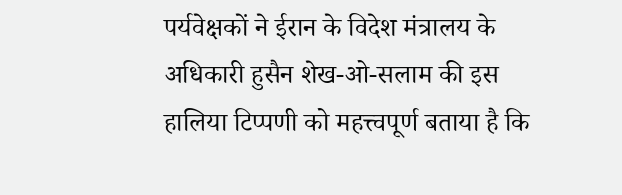पर्यवेक्षकों ने ईरान के विदेश मंत्रालय के अधिकारी हुसैन शेख-ओ-सलाम की इस हालिया टिप्पणी को महत्त्वपूर्ण बताया है कि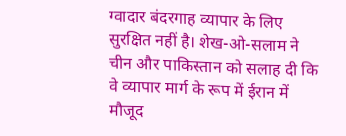ग्वादार बंदरगाह व्यापार के लिए सुरक्षित नहीं है। शेख-ओ-सलाम ने चीन और पाकिस्तान को सलाह दी कि वे व्यापार मार्ग के रूप में ईरान में मौजूद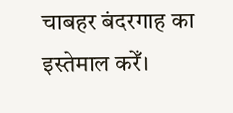चाबहर बंदरगाह का इस्तेमाल करेँ।